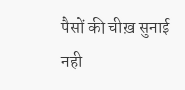पैसों की चीख़ सुनाई नही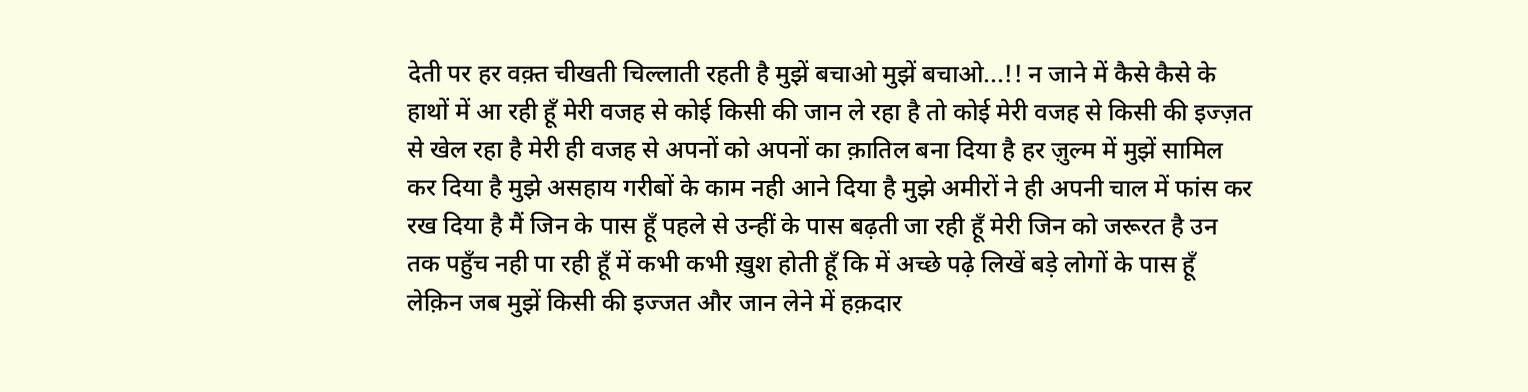देती पर हर वक़्त चीखती चिल्लाती रहती है मुझें बचाओ मुझें बचाओ...!! न जाने में कैसे कैसे के हाथों में आ रही हूँ मेरी वजह से कोई किसी की जान ले रहा है तो कोई मेरी वजह से किसी की इज्ज़त से खेल रहा है मेरी ही वजह से अपनों को अपनों का क़ातिल बना दिया है हर ज़ुल्म में मुझें सामिल कर दिया है मुझे असहाय गरीबों के काम नही आने दिया है मुझे अमीरों ने ही अपनी चाल में फांस कर रख दिया है मैं जिन के पास हूँ पहले से उन्हीं के पास बढ़ती जा रही हूँ मेरी जिन को जरूरत है उन तक पहुँच नही पा रही हूँ में कभी कभी ख़ुश होती हूँ कि में अच्छे पढ़े लिखें बड़े लोगों के पास हूँ लेक़िन जब मुझें किसी की इज्जत और जान लेने में हक़दार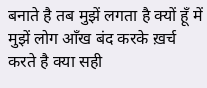बनाते है तब मुझें लगता है क्यों हूँ में मुझें लोग आँख बंद करके ख़र्च करते है क्या सही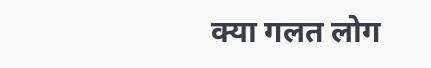क्या गलत लोग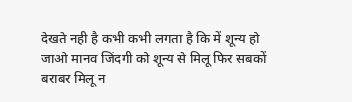देखते नही है कभी कभी लगता है कि में शून्य हो जाओ मानव जिंदगी को शून्य से मिलू फिर सबकों बराबर मिलू न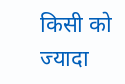किसी को ज्यादा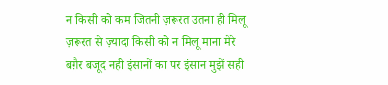न किसी को कम जितनी ज़रूरत उतना ही मिलू ज़रूरत से ज़्यादा किसी को न मिलू माना मेरे बग़ैर बजूद नही इंसानों का पर इंसान मुझें सही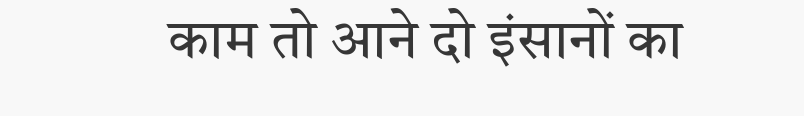काम तो आने दो इंसानों का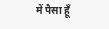में पैसा हूँ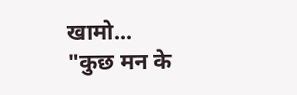खामो...
"कुछ मन के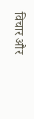विचार और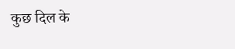कुछ दिल के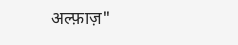अल्फ़ाज़"